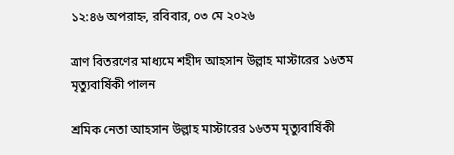১২:৪৬ অপরাহ্ন, রবিবার, ০৩ মে ২০২৬

ত্রাণ বিতরণের মাধ্যমে শহীদ আহসান উল্লাহ মাস্টারের ১৬তম মৃত্যুবার্ষিকী পালন

শ্রমিক নেতা আহসান উল্লাহ মাস্টারের ১৬তম মৃত্যুবার্ষিকী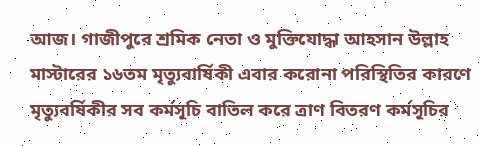আজ। গাজীপুরে শ্রমিক নেতা ও মুক্তিযোদ্ধা আহসান উল্লাহ মাস্টারের ১৬তম মৃত্যুবার্ষিকী এবার করোনা পরিস্থিতির কারণে মৃত্যুবর্ষিকীর সব কর্মসূচি বাতিল করে ত্রাণ বিতরণ কর্মসূচির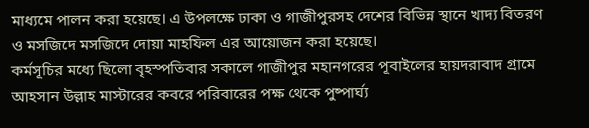মাধ্যমে পালন করা হয়েছে। এ উপলক্ষে ঢাকা ও গাজীপুরসহ দেশের বিভিন্ন স্থানে খাদ্য বিতরণ ও মসজিদে মসজিদে দোয়া মাহফিল এর আয়োজন করা হয়েছে।
কর্মসূচির মধ্যে ছিলো বৃহস্পতিবার সকালে গাজীপুর মহানগরের পূবাইলের হায়দরাবাদ গ্রামে আহসান উল্লাহ মাস্টারের কবরে পরিবারের পক্ষ থেকে পুষ্পার্ঘ্য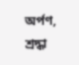অর্পণ, শ্রদ্ধা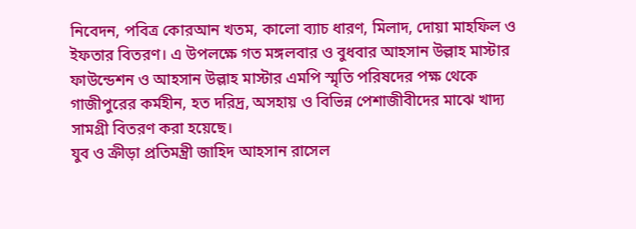নিবেদন, পবিত্র কোরআন খতম, কালো ব্যাচ ধারণ, মিলাদ, দোয়া মাহফিল ও ইফতার বিতরণ। এ উপলক্ষে গত মঙ্গলবার ও বুধবার আহসান উল্লাহ মাস্টার ফাউন্ডেশন ও আহসান উল্লাহ মাস্টার এমপি স্মৃতি পরিষদের পক্ষ থেকে গাজীপুরের কর্মহীন, হত দরিদ্র, অসহায় ও বিভিন্ন পেশাজীবীদের মাঝে খাদ্য সামগ্রী বিতরণ করা হয়েছে।
যুব ও ক্রীড়া প্রতিমন্ত্রী জাহিদ আহসান রাসেল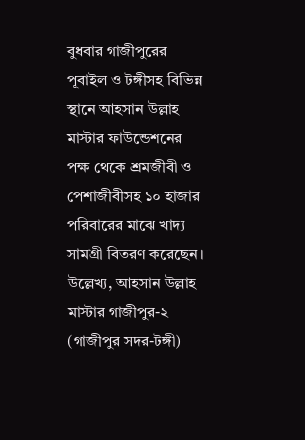বুধবার গাজীপুরের পূবাইল ও টঙ্গীসহ বিভিন্ন স্থানে আহসান উল্লাহ মাস্টার ফাউন্ডেশনের পক্ষ থেকে শ্রমজীবী ও পেশাজীবীসহ ১০ হাজার পরিবারের মাঝে খাদ্য সামগ্রী বিতরণ করেছেন।
উল্লেখ্য, আহসান উল্লাহ মাস্টার গাজীপুর-২ (গাজীপুর সদর-টঙ্গী)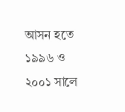আসন হতে ১৯৯৬ ও ২০০১ সালে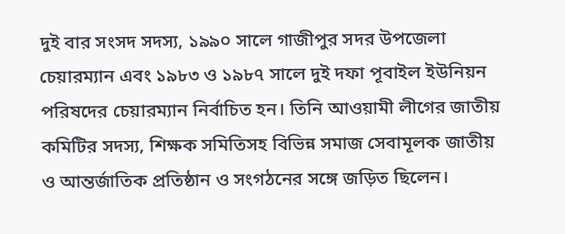দুই বার সংসদ সদস্য, ১৯৯০ সালে গাজীপুর সদর উপজেলা চেয়ারম্যান এবং ১৯৮৩ ও ১৯৮৭ সালে দুই দফা পূবাইল ইউনিয়ন পরিষদের চেয়ারম্যান নির্বাচিত হন। তিনি আওয়ামী লীগের জাতীয় কমিটির সদস্য, শিক্ষক সমিতিসহ বিভিন্ন সমাজ সেবামূলক জাতীয় ও আন্তর্জাতিক প্রতিষ্ঠান ও সংগঠনের সঙ্গে জড়িত ছিলেন।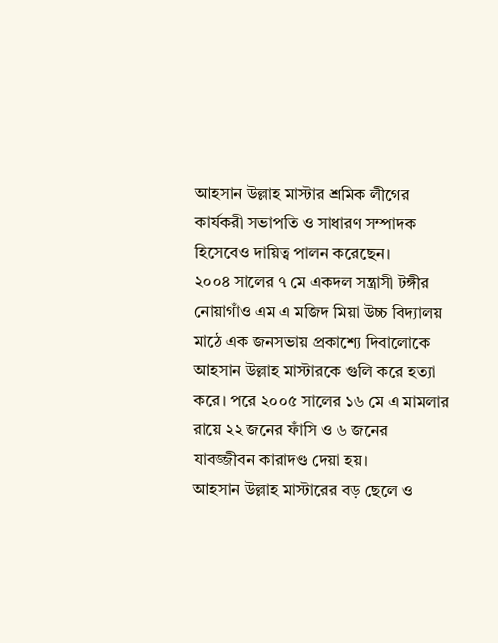আহসান উল্লাহ মাস্টার শ্রমিক লীগের কার্যকরী সভাপতি ও সাধারণ সম্পাদক হিসেবেও দায়িত্ব পালন করেছেন।
২০০৪ সালের ৭ মে একদল সন্ত্রাসী টঙ্গীর নোয়াগাঁও এম এ মজিদ মিয়া উচ্চ বিদ্যালয় মাঠে এক জনসভায় প্রকাশ্যে দিবালোকে আহসান উল্লাহ মাস্টারকে গুলি করে হত্যা করে। পরে ২০০৫ সালের ১৬ মে এ মামলার রায়ে ২২ জনের ফাঁসি ও ৬ জনের যাবজ্জীবন কারাদণ্ড দেয়া হয়।
আহসান উল্লাহ মাস্টারের বড় ছেলে ও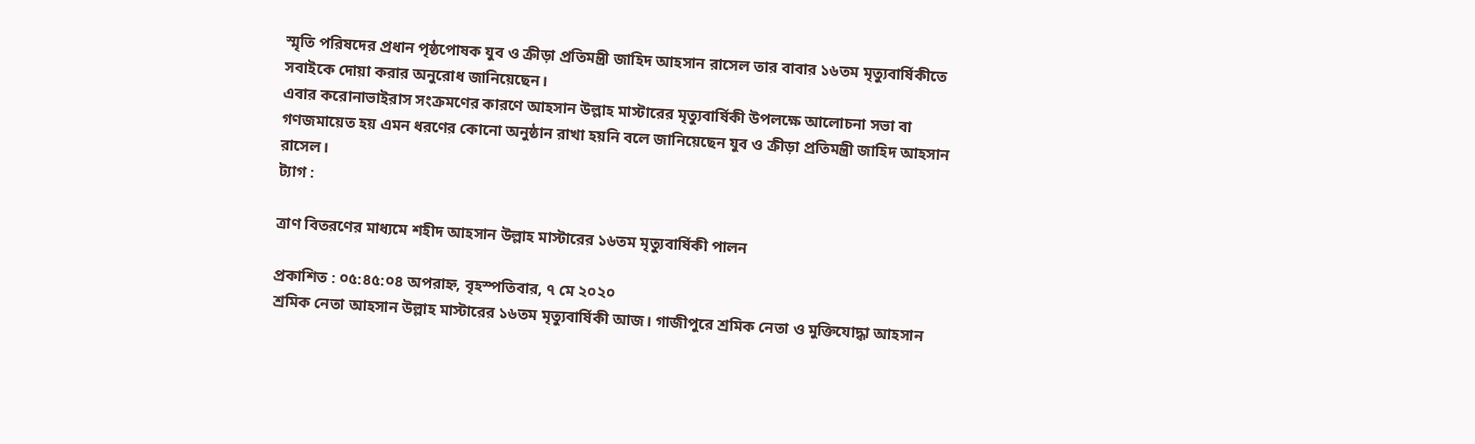স্মৃতি পরিষদের প্রধান পৃষ্ঠপোষক যুব ও ক্রীড়া প্রতিমন্ত্রী জাহিদ আহসান রাসেল তার বাবার ১৬তম মৃত্যুবার্ষিকীতে সবাইকে দোয়া করার অনুরোধ জানিয়েছেন।
এবার করোনাভাইরাস সংক্রমণের কারণে আহসান উল্লাহ মাস্টারের মৃত্যুবার্ষিকী উপলক্ষে আলোচনা সভা বা গণজমায়েত হয় এমন ধরণের কোনো অনুষ্ঠান রাখা হয়নি বলে জানিয়েছেন যুব ও ক্রীড়া প্রতিমন্ত্রী জাহিদ আহসান রাসেল।
ট্যাগ :

ত্রাণ বিতরণের মাধ্যমে শহীদ আহসান উল্লাহ মাস্টারের ১৬তম মৃত্যুবার্ষিকী পালন

প্রকাশিত : ০৫:৪৫:০৪ অপরাহ্ন, বৃহস্পতিবার, ৭ মে ২০২০
শ্রমিক নেতা আহসান উল্লাহ মাস্টারের ১৬তম মৃত্যুবার্ষিকী আজ। গাজীপুরে শ্রমিক নেতা ও মুক্তিযোদ্ধা আহসান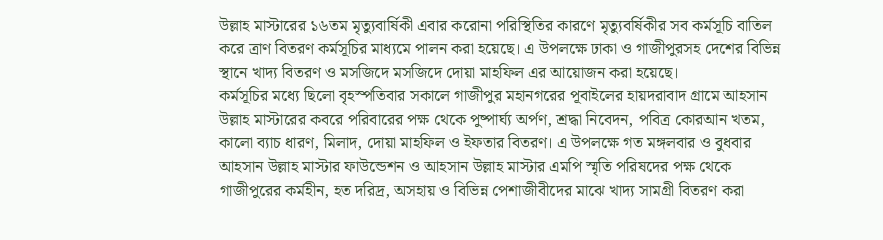উল্লাহ মাস্টারের ১৬তম মৃত্যুবার্ষিকী এবার করোনা পরিস্থিতির কারণে মৃত্যুবর্ষিকীর সব কর্মসূচি বাতিল করে ত্রাণ বিতরণ কর্মসূচির মাধ্যমে পালন করা হয়েছে। এ উপলক্ষে ঢাকা ও গাজীপুরসহ দেশের বিভিন্ন স্থানে খাদ্য বিতরণ ও মসজিদে মসজিদে দোয়া মাহফিল এর আয়োজন করা হয়েছে।
কর্মসূচির মধ্যে ছিলো বৃহস্পতিবার সকালে গাজীপুর মহানগরের পূবাইলের হায়দরাবাদ গ্রামে আহসান উল্লাহ মাস্টারের কবরে পরিবারের পক্ষ থেকে পুষ্পার্ঘ্য অর্পণ, শ্রদ্ধা নিবেদন, পবিত্র কোরআন খতম, কালো ব্যাচ ধারণ, মিলাদ, দোয়া মাহফিল ও ইফতার বিতরণ। এ উপলক্ষে গত মঙ্গলবার ও বুধবার আহসান উল্লাহ মাস্টার ফাউন্ডেশন ও আহসান উল্লাহ মাস্টার এমপি স্মৃতি পরিষদের পক্ষ থেকে গাজীপুরের কর্মহীন, হত দরিদ্র, অসহায় ও বিভিন্ন পেশাজীবীদের মাঝে খাদ্য সামগ্রী বিতরণ করা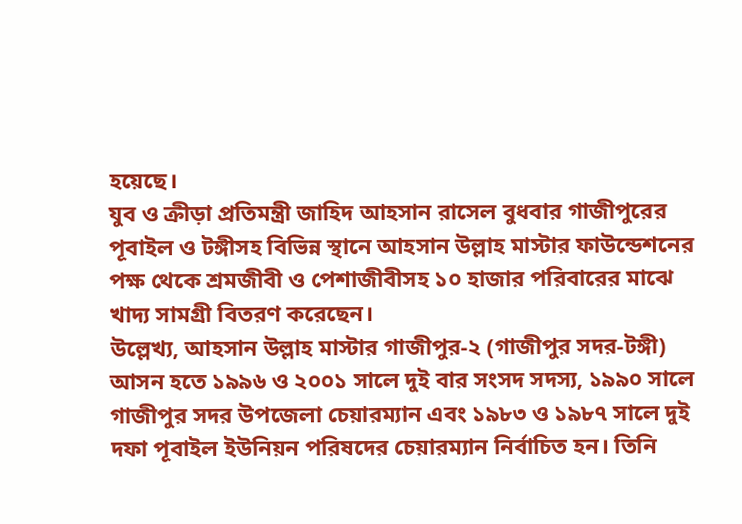হয়েছে।
যুব ও ক্রীড়া প্রতিমন্ত্রী জাহিদ আহসান রাসেল বুধবার গাজীপুরের পূবাইল ও টঙ্গীসহ বিভিন্ন স্থানে আহসান উল্লাহ মাস্টার ফাউন্ডেশনের পক্ষ থেকে শ্রমজীবী ও পেশাজীবীসহ ১০ হাজার পরিবারের মাঝে খাদ্য সামগ্রী বিতরণ করেছেন।
উল্লেখ্য, আহসান উল্লাহ মাস্টার গাজীপুর-২ (গাজীপুর সদর-টঙ্গী) আসন হতে ১৯৯৬ ও ২০০১ সালে দুই বার সংসদ সদস্য, ১৯৯০ সালে গাজীপুর সদর উপজেলা চেয়ারম্যান এবং ১৯৮৩ ও ১৯৮৭ সালে দুই দফা পূবাইল ইউনিয়ন পরিষদের চেয়ারম্যান নির্বাচিত হন। তিনি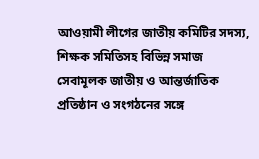আওয়ামী লীগের জাতীয় কমিটির সদস্য, শিক্ষক সমিতিসহ বিভিন্ন সমাজ সেবামূলক জাতীয় ও আন্তর্জাতিক প্রতিষ্ঠান ও সংগঠনের সঙ্গে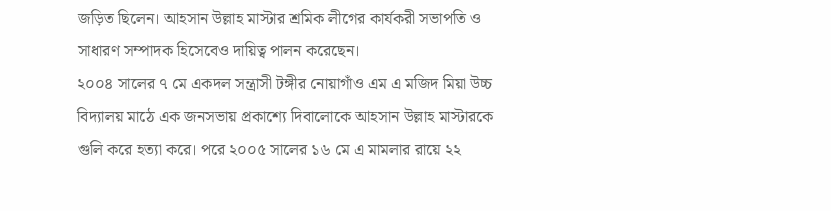জড়িত ছিলেন। আহসান উল্লাহ মাস্টার শ্রমিক লীগের কার্যকরী সভাপতি ও সাধারণ সম্পাদক হিসেবেও দায়িত্ব পালন করেছেন।
২০০৪ সালের ৭ মে একদল সন্ত্রাসী টঙ্গীর নোয়াগাঁও এম এ মজিদ মিয়া উচ্চ বিদ্যালয় মাঠে এক জনসভায় প্রকাশ্যে দিবালোকে আহসান উল্লাহ মাস্টারকে গুলি করে হত্যা করে। পরে ২০০৫ সালের ১৬ মে এ মামলার রায়ে ২২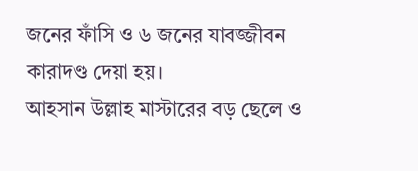জনের ফাঁসি ও ৬ জনের যাবজ্জীবন কারাদণ্ড দেয়া হয়।
আহসান উল্লাহ মাস্টারের বড় ছেলে ও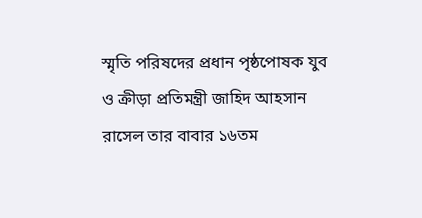স্মৃতি পরিষদের প্রধান পৃষ্ঠপোষক যুব ও ক্রীড়া প্রতিমন্ত্রী জাহিদ আহসান রাসেল তার বাবার ১৬তম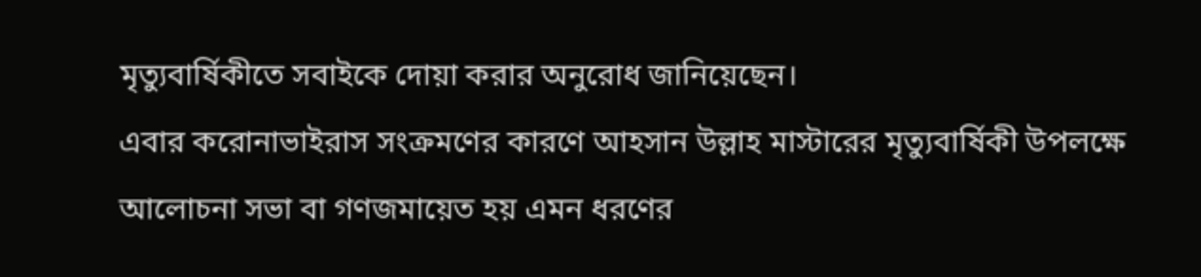মৃত্যুবার্ষিকীতে সবাইকে দোয়া করার অনুরোধ জানিয়েছেন।
এবার করোনাভাইরাস সংক্রমণের কারণে আহসান উল্লাহ মাস্টারের মৃত্যুবার্ষিকী উপলক্ষে আলোচনা সভা বা গণজমায়েত হয় এমন ধরণের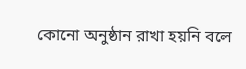কোনো অনুষ্ঠান রাখা হয়নি বলে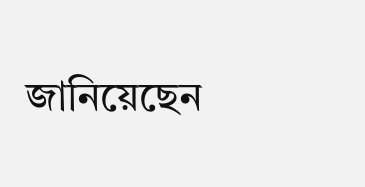জানিয়েছেন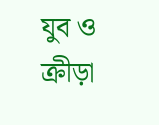যুব ও ক্রীড়া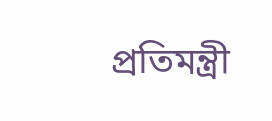প্রতিমন্ত্রী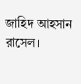জাহিদ আহসান রাসেল।